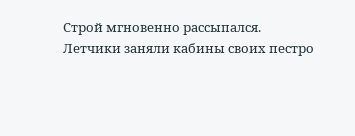Строй мгновенно рассыпался. Летчики заняли кабины своих пестро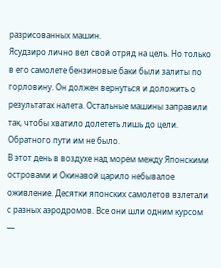разрисованных машин.
Ясудзиро лично вел свой отряд на цель. Но только в его самолете бензиновые баки были залиты по горловину. Он должен вернуться и доложить о результатах налета. Остальные машины заправили так, чтобы хватило долететь лишь до цели. Обратного пути им не было.
В этот день в воздухе над морем между Японскими островами и Окинавой царило небывалое оживление. Десятки японских самолетов взлетали с разных аэродромов. Все они шли одним курсом —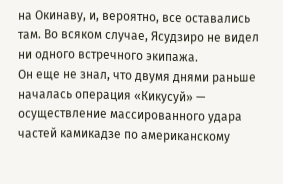на Окинаву, и, вероятно, все оставались там. Во всяком случае, Ясудзиро не видел ни одного встречного экипажа.
Он еще не знал, что двумя днями раньше началась операция «Кикусуй» — осуществление массированного удара частей камикадзе по американскому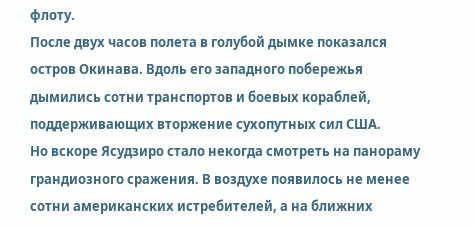флоту.
После двух часов полета в голубой дымке показался остров Окинава. Вдоль его западного побережья дымились сотни транспортов и боевых кораблей, поддерживающих вторжение сухопутных сил США.
Но вскоре Ясудзиро стало некогда смотреть на панораму грандиозного сражения. В воздухе появилось не менее сотни американских истребителей, а на ближних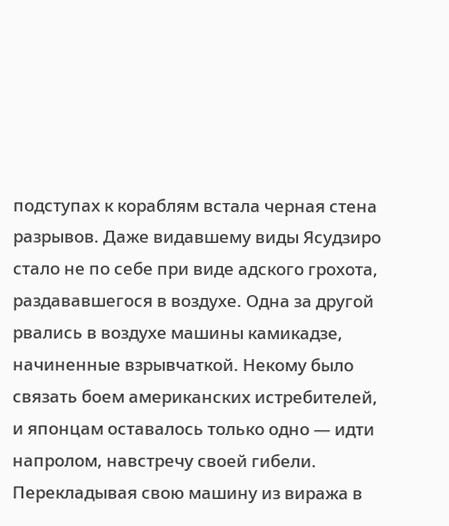подступах к кораблям встала черная стена разрывов. Даже видавшему виды Ясудзиро стало не по себе при виде адского грохота, раздававшегося в воздухе. Одна за другой рвались в воздухе машины камикадзе, начиненные взрывчаткой. Некому было связать боем американских истребителей, и японцам оставалось только одно — идти напролом, навстречу своей гибели.
Перекладывая свою машину из виража в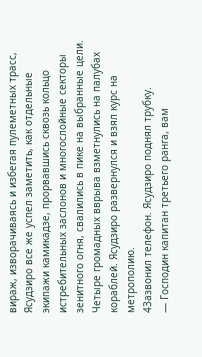вираж, изворачиваясь и избегая пулеметных трасс, Ясудзиро все же успел заметить, как отдельные экипажи камикадзе, прорвавшись сквозь кольцо истребительных заслонов и многослойные секторы зенитного огня, свалились в пике на выбранные цели. Четыре громадных вврыва взметнулись на палубах кораблей. Ясудзиро развернулся и взял курс на метрополию.
4Зазвонил телефон. Ясудзиро поднял трубку.
— Господин капитан третьего ранга, вам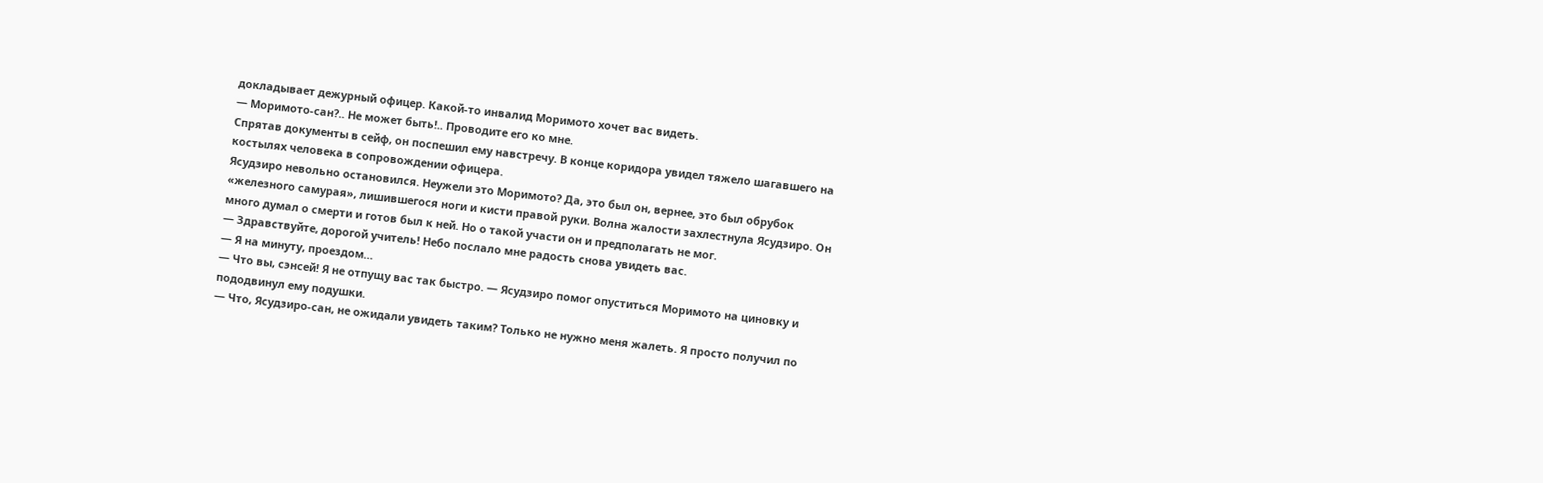докладывает дежурный офицер. Какой-то инвалид Моримото хочет вас видеть.
— Моримото-сан?.. Не может быть!.. Проводите его ко мне.
Спрятав документы в сейф, он поспешил ему навстречу. В конце коридора увидел тяжело шагавшего на костылях человека в сопровождении офицера.
Ясудзиро невольно остановился. Неужели это Моримото? Да, это был он, вернее, это был обрубок «железного самурая», лишившегося ноги и кисти правой руки. Волна жалости захлестнула Ясудзиро. Он много думал о смерти и готов был к ней. Но о такой участи он и предполагать не мог.
— Здравствуйте, дорогой учитель! Небо послало мне радость снова увидеть вас.
— Я на минуту, проездом…
— Что вы, сэнсей! Я не отпущу вас так быстро. — Ясудзиро помог опуститься Моримото на циновку и пододвинул ему подушки.
— Что, Ясудзиро-сан, не ожидали увидеть таким? Только не нужно меня жалеть. Я просто получил по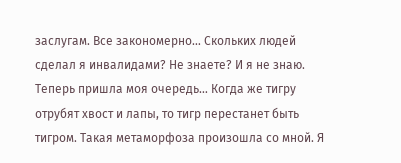заслугам. Все закономерно… Скольких людей сделал я инвалидами? Не знаете? И я не знаю. Теперь пришла моя очередь… Когда же тигру отрубят хвост и лапы, то тигр перестанет быть тигром. Такая метаморфоза произошла со мной. Я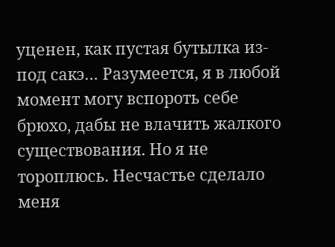уценен, как пустая бутылка из-под сакэ… Разумеется, я в любой момент могу вспороть себе брюхо, дабы не влачить жалкого существования. Но я не тороплюсь. Несчастье сделало меня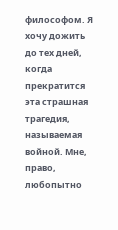философом. Я хочу дожить до тех дней, когда прекратится эта страшная трагедия, называемая войной. Мне, право, любопытно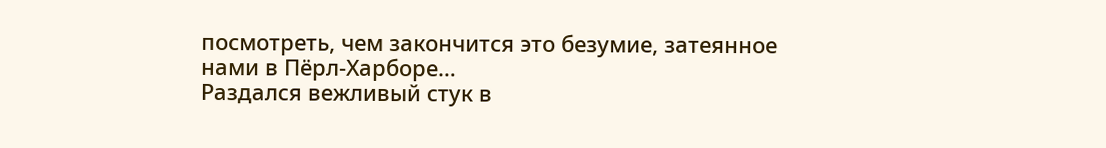посмотреть, чем закончится это безумие, затеянное нами в Пёрл-Харборе…
Раздался вежливый стук в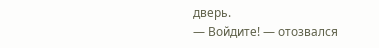дверь.
— Войдите! — отозвался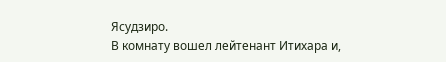Ясудзиро.
В комнату вошел лейтенант Итихара и,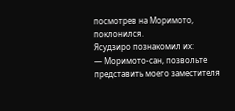посмотрев на Моримото, поклонился.
Ясудзиро познакомил их:
— Моримото-сан, позвольте представить моего заместителя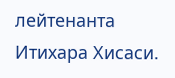лейтенанта Итихара Хисаси.